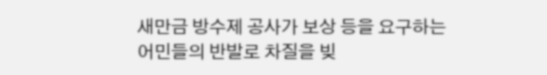새만금 방수제 공사가 보상 등을 요구하는 어민들의 반발로 차질을 빚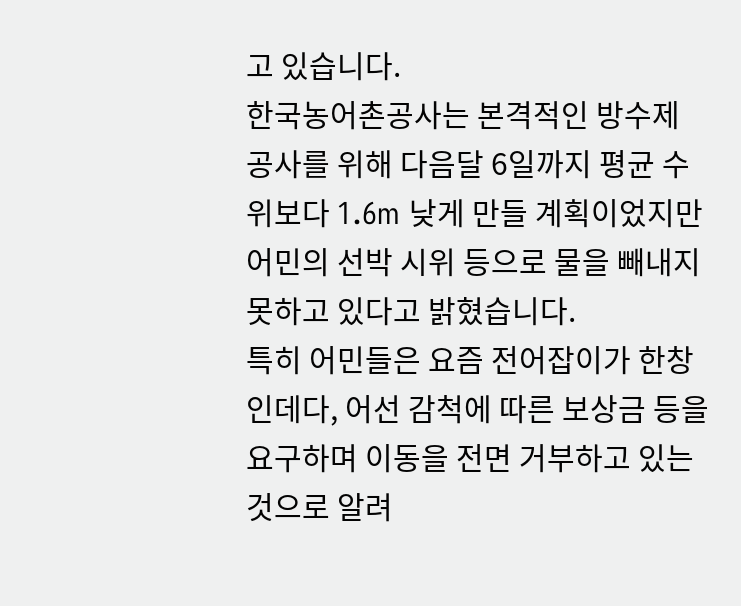고 있습니다.
한국농어촌공사는 본격적인 방수제 공사를 위해 다음달 6일까지 평균 수위보다 1.6m 낮게 만들 계획이었지만 어민의 선박 시위 등으로 물을 빼내지 못하고 있다고 밝혔습니다.
특히 어민들은 요즘 전어잡이가 한창인데다, 어선 감척에 따른 보상금 등을 요구하며 이동을 전면 거부하고 있는 것으로 알려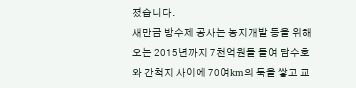졌습니다.
새만금 방수제 공사는 농지개발 등을 위해 오는 2015년까지 7천억원들 들여 담수호와 간척지 사이에 70여km의 둑을 쌓고 교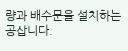량과 배수문을 설치하는 공삽니다.